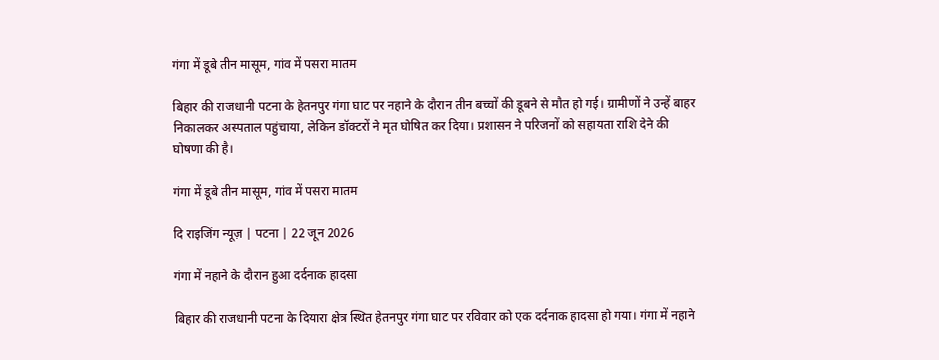गंगा में डूबे तीन मासूम, गांव में पसरा मातम

बिहार की राजधानी पटना के हेतनपुर गंगा घाट पर नहाने के दौरान तीन बच्चों की डूबने से मौत हो गई। ग्रामीणों ने उन्हें बाहर निकालकर अस्पताल पहुंचाया, लेकिन डॉक्टरों ने मृत घोषित कर दिया। प्रशासन ने परिजनों को सहायता राशि देने की घोषणा की है।

गंगा में डूबे तीन मासूम, गांव में पसरा मातम

दि राइजिंग न्यूज़ | पटना | 22 जून 2026

गंगा में नहाने के दौरान हुआ दर्दनाक हादसा

बिहार की राजधानी पटना के दियारा क्षेत्र स्थित हेतनपुर गंगा घाट पर रविवार को एक दर्दनाक हादसा हो गया। गंगा में नहाने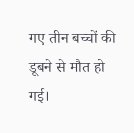गए तीन बच्चों की डूबने से मौत हो गई।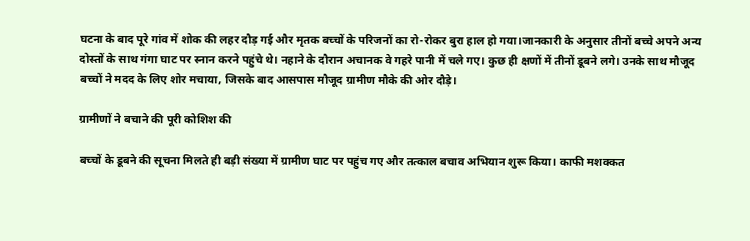घटना के बाद पूरे गांव में शोक की लहर दौड़ गई और मृतक बच्चों के परिजनों का रो-रोकर बुरा हाल हो गया।जानकारी के अनुसार तीनों बच्चे अपने अन्य दोस्तों के साथ गंगा घाट पर स्नान करने पहुंचे थे। नहाने के दौरान अचानक वे गहरे पानी में चले गए। कुछ ही क्षणों में तीनों डूबने लगे। उनके साथ मौजूद बच्चों ने मदद के लिए शोर मचाया, जिसके बाद आसपास मौजूद ग्रामीण मौके की ओर दौड़े।

ग्रामीणों ने बचाने की पूरी कोशिश की

बच्चों के डूबने की सूचना मिलते ही बड़ी संख्या में ग्रामीण घाट पर पहुंच गए और तत्काल बचाव अभियान शुरू किया। काफी मशक्कत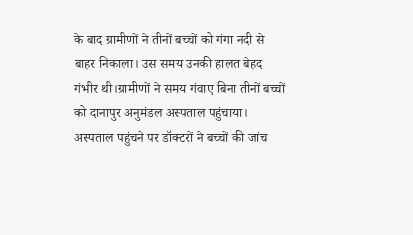के बाद ग्रामीणों ने तीनों बच्चों को गंगा नदी से बाहर निकाला। उस समय उनकी हालत बेहद गंभीर थी।ग्रामीणों ने समय गंवाए बिना तीनों बच्चों को दानापुर अनुमंडल अस्पताल पहुंचाया। अस्पताल पहुंचने पर डॉक्टरों ने बच्चों की जांच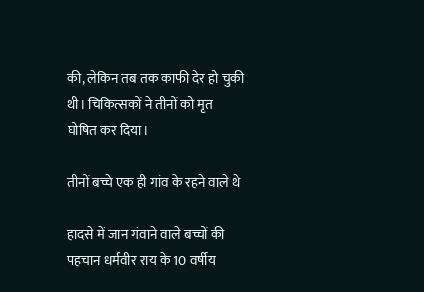की, लेकिन तब तक काफी देर हो चुकी थी। चिकित्सकों ने तीनों को मृत घोषित कर दिया।

तीनों बच्चे एक ही गांव के रहने वाले थे

हादसे में जान गंवाने वाले बच्चों की पहचान धर्मवीर राय के 10 वर्षीय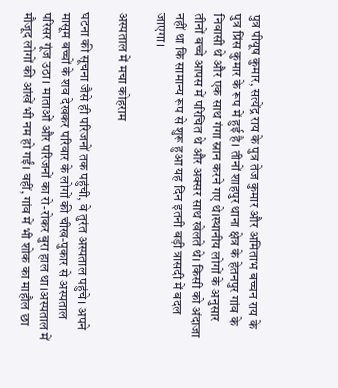पुत्र पीयूष कुमार, सत्येंद्र राय के पुत्र तेज कुमार और अमिताभ बच्चन राय के पुत्र प्रिंस कुमार के रूप में हुई है। तीनों शाहपुर थाना क्षेत्र के हेतनपुर गांव के निवासी थे और एक साथ गंगा स्नान करने गए थे।स्थानीय लोगों के अनुसार तीनों बच्चे आपस में परिचित थे और अक्सर साथ खेलते थे। किसी को अंदाजा नहीं था कि सामान्य रूप से शुरू हुआ यह दिन इतनी बड़ी त्रासदी में बदल जाएगा।

अस्पताल में मचा कोहराम

घटना की सूचना जैसे ही परिजनों तक पहुंची, वे तुरंत अस्पताल पहुंचे। अपने मासूम बच्चों के शव देखकर परिवार के लोगों की चीख-पुकार से अस्पताल परिसर गूंज उठा। माताओं और परिजनों का रो-रोकर बुरा हाल था।अस्पताल में मौजूद लोगों की आंखें भी नम हो गईं। वहीं, गांव में भी शोक का माहौल छा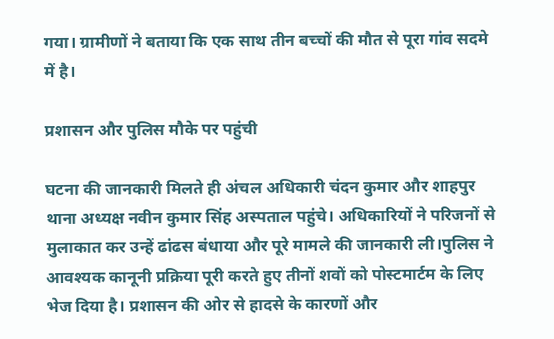गया। ग्रामीणों ने बताया कि एक साथ तीन बच्चों की मौत से पूरा गांव सदमे में है।

प्रशासन और पुलिस मौके पर पहुंची

घटना की जानकारी मिलते ही अंचल अधिकारी चंदन कुमार और शाहपुर थाना अध्यक्ष नवीन कुमार सिंह अस्पताल पहुंचे। अधिकारियों ने परिजनों से मुलाकात कर उन्हें ढांढस बंधाया और पूरे मामले की जानकारी ली।पुलिस ने आवश्यक कानूनी प्रक्रिया पूरी करते हुए तीनों शवों को पोस्टमार्टम के लिए भेज दिया है। प्रशासन की ओर से हादसे के कारणों और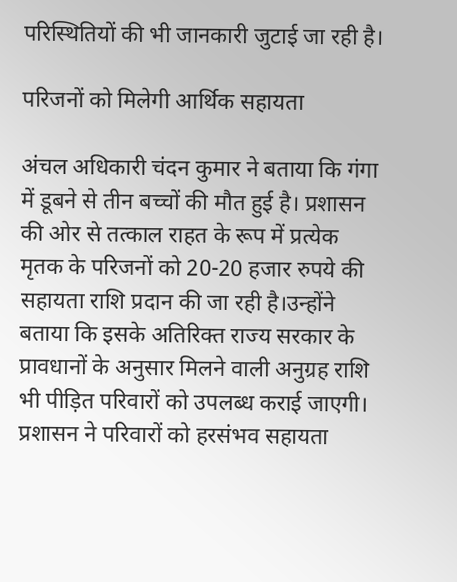परिस्थितियों की भी जानकारी जुटाई जा रही है।

परिजनों को मिलेगी आर्थिक सहायता

अंचल अधिकारी चंदन कुमार ने बताया कि गंगा में डूबने से तीन बच्चों की मौत हुई है। प्रशासन की ओर से तत्काल राहत के रूप में प्रत्येक मृतक के परिजनों को 20-20 हजार रुपये की सहायता राशि प्रदान की जा रही है।उन्होंने बताया कि इसके अतिरिक्त राज्य सरकार के प्रावधानों के अनुसार मिलने वाली अनुग्रह राशि भी पीड़ित परिवारों को उपलब्ध कराई जाएगी। प्रशासन ने परिवारों को हरसंभव सहायता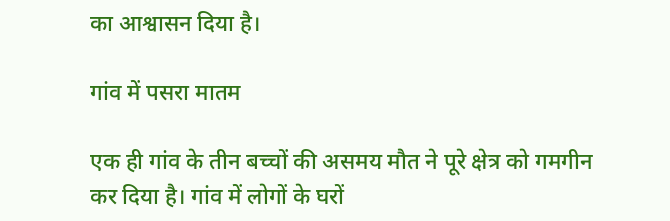का आश्वासन दिया है।

गांव में पसरा मातम

एक ही गांव के तीन बच्चों की असमय मौत ने पूरे क्षेत्र को गमगीन कर दिया है। गांव में लोगों के घरों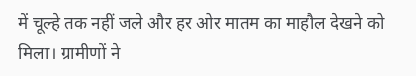में चूल्हे तक नहीं जले और हर ओर मातम का माहौल देखने को मिला। ग्रामीणों ने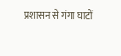प्रशासन से गंगा घाटों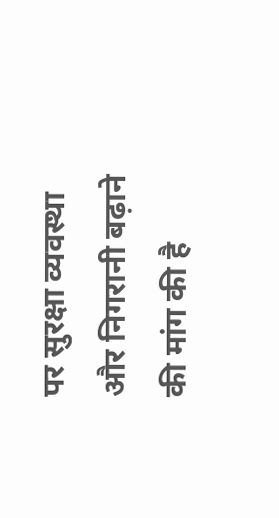पर सुरक्षा व्यवस्था और निगरानी बढ़ाने की मांग की है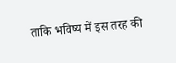ताकि भविष्य में इस तरह की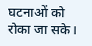घटनाओं को रोका जा सके।